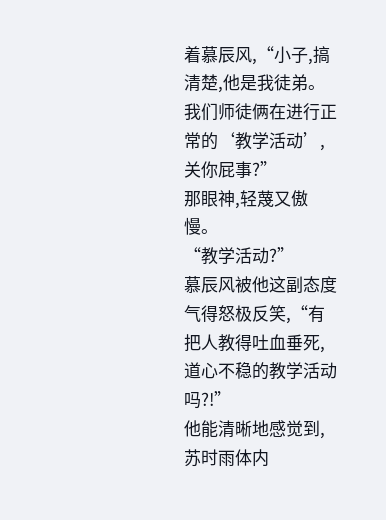着慕辰风,“小子,搞清楚,他是我徒弟。我们师徒俩在进行正常的‘教学活动’,关你屁事?”
那眼神,轻蔑又傲慢。
“教学活动?”
慕辰风被他这副态度气得怒极反笑,“有把人教得吐血垂死,道心不稳的教学活动吗?!”
他能清晰地感觉到,苏时雨体内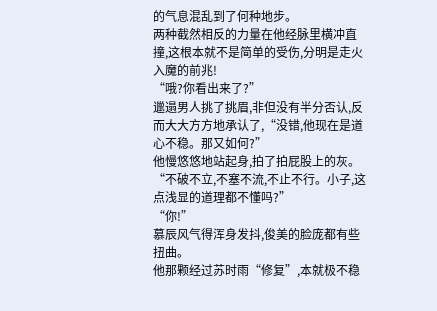的气息混乱到了何种地步。
两种截然相反的力量在他经脉里横冲直撞,这根本就不是简单的受伤,分明是走火入魔的前兆!
“哦?你看出来了?”
邋遢男人挑了挑眉,非但没有半分否认,反而大大方方地承认了,“没错,他现在是道心不稳。那又如何?”
他慢悠悠地站起身,拍了拍屁股上的灰。
“不破不立,不塞不流,不止不行。小子,这点浅显的道理都不懂吗?”
“你!”
慕辰风气得浑身发抖,俊美的脸庞都有些扭曲。
他那颗经过苏时雨“修复”,本就极不稳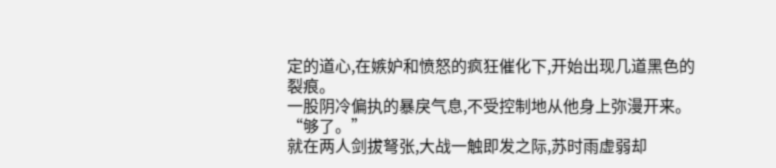定的道心,在嫉妒和愤怒的疯狂催化下,开始出现几道黑色的裂痕。
一股阴冷偏执的暴戾气息,不受控制地从他身上弥漫开来。
“够了。”
就在两人剑拔弩张,大战一触即发之际,苏时雨虚弱却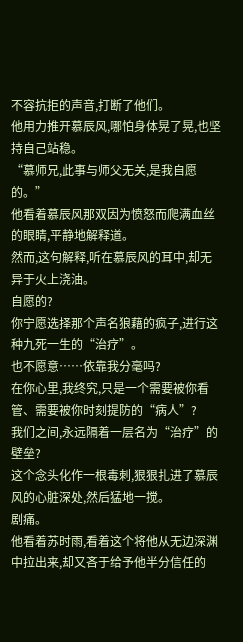不容抗拒的声音,打断了他们。
他用力推开慕辰风,哪怕身体晃了晃,也坚持自己站稳。
“慕师兄,此事与师父无关,是我自愿的。”
他看着慕辰风那双因为愤怒而爬满血丝的眼睛,平静地解释道。
然而,这句解释,听在慕辰风的耳中,却无异于火上浇油。
自愿的?
你宁愿选择那个声名狼藉的疯子,进行这种九死一生的“治疗”。
也不愿意……依靠我分毫吗?
在你心里,我终究,只是一个需要被你看管、需要被你时刻提防的“病人”?
我们之间,永远隔着一层名为“治疗”的壁垒?
这个念头化作一根毒刺,狠狠扎进了慕辰风的心脏深处,然后猛地一搅。
剧痛。
他看着苏时雨,看着这个将他从无边深渊中拉出来,却又吝于给予他半分信任的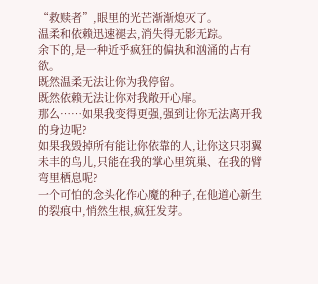“救赎者”,眼里的光芒渐渐熄灭了。
温柔和依赖迅速褪去,消失得无影无踪。
余下的,是一种近乎疯狂的偏执和汹涌的占有欲。
既然温柔无法让你为我停留。
既然依赖无法让你对我敞开心扉。
那么……如果我变得更强,强到让你无法离开我的身边呢?
如果我毁掉所有能让你依靠的人,让你这只羽翼未丰的鸟儿,只能在我的掌心里筑巢、在我的臂弯里栖息呢?
一个可怕的念头化作心魔的种子,在他道心新生的裂痕中,悄然生根,疯狂发芽。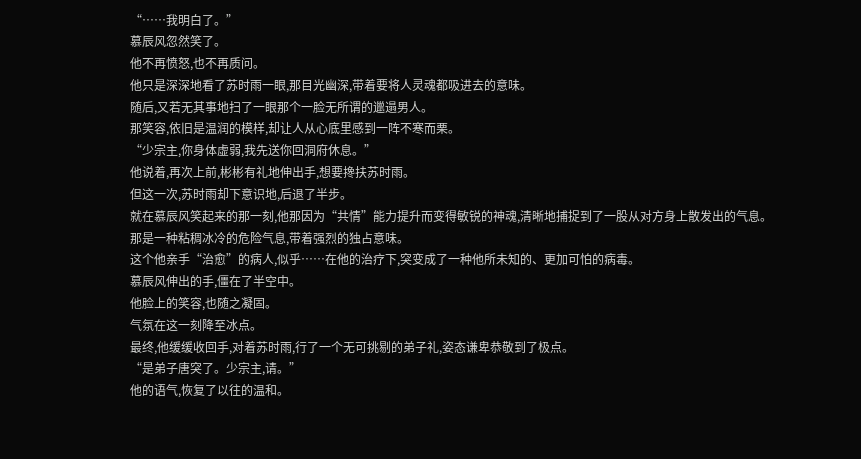“……我明白了。”
慕辰风忽然笑了。
他不再愤怒,也不再质问。
他只是深深地看了苏时雨一眼,那目光幽深,带着要将人灵魂都吸进去的意味。
随后,又若无其事地扫了一眼那个一脸无所谓的邋遢男人。
那笑容,依旧是温润的模样,却让人从心底里感到一阵不寒而栗。
“少宗主,你身体虚弱,我先送你回洞府休息。”
他说着,再次上前,彬彬有礼地伸出手,想要搀扶苏时雨。
但这一次,苏时雨却下意识地,后退了半步。
就在慕辰风笑起来的那一刻,他那因为“共情”能力提升而变得敏锐的神魂,清晰地捕捉到了一股从对方身上散发出的气息。
那是一种粘稠冰冷的危险气息,带着强烈的独占意味。
这个他亲手“治愈”的病人,似乎……在他的治疗下,突变成了一种他所未知的、更加可怕的病毒。
慕辰风伸出的手,僵在了半空中。
他脸上的笑容,也随之凝固。
气氛在这一刻降至冰点。
最终,他缓缓收回手,对着苏时雨,行了一个无可挑剔的弟子礼,姿态谦卑恭敬到了极点。
“是弟子唐突了。少宗主,请。”
他的语气,恢复了以往的温和。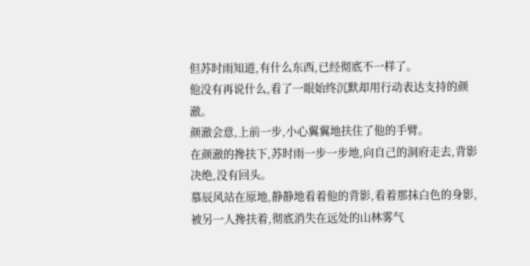但苏时雨知道,有什么东西,已经彻底不一样了。
他没有再说什么,看了一眼始终沉默却用行动表达支持的颜澈。
颜澈会意,上前一步,小心翼翼地扶住了他的手臂。
在颜澈的搀扶下,苏时雨一步一步地,向自己的洞府走去,背影决绝,没有回头。
慕辰风站在原地,静静地看着他的背影,看着那抹白色的身影,被另一人搀扶着,彻底消失在远处的山林雾气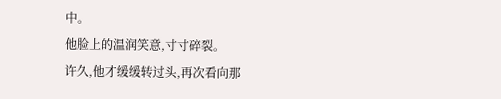中。
他脸上的温润笑意,寸寸碎裂。
许久,他才缓缓转过头,再次看向那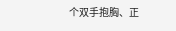个双手抱胸、正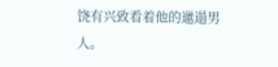饶有兴致看着他的邋遢男人。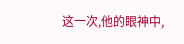这一次,他的眼神中,